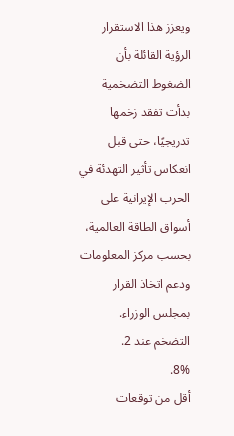ويعزز هذا الاستقرار الرؤية القائلة بأن الضغوط التضخمية بدأت تفقد زخمها تدريجيًا، حتى قبل انعكاس تأثير التهدئة في الحرب الإيرانية على أسواق الطاقة العالمية، بحسب مركز المعلومات ودعم اتخاذ القرار بمجلس الوزراء.
التضخم عند 2.
8%.
أقل من توقعات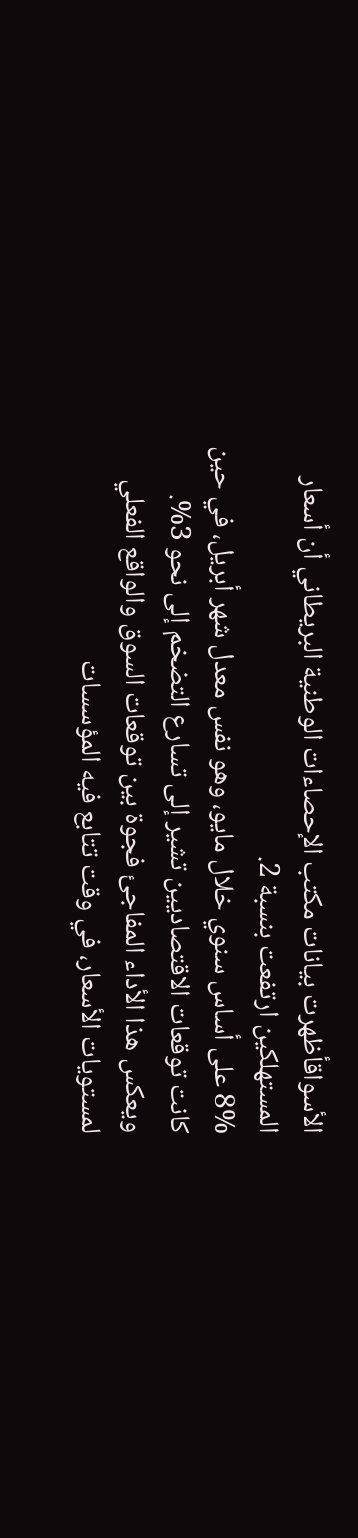الأسواقأظهرت بيانات مكتب الإحصاءات الوطنية البريطاني أن أسعار المستهلكين ارتفعت بنسبة 2.
8% على أساس سنوي خلال مايو، وهو نفس معدل شهر أبريل، في حين كانت توقعات الاقتصاديين تشير إلى تسارع التضخم إلى نحو 3%.
ويعكس هذا الأداء المفاجئ فجوة بين توقعات السوق والواقع الفعلي لمستويات الأسعار، في وقت تتابع فيه المؤسسات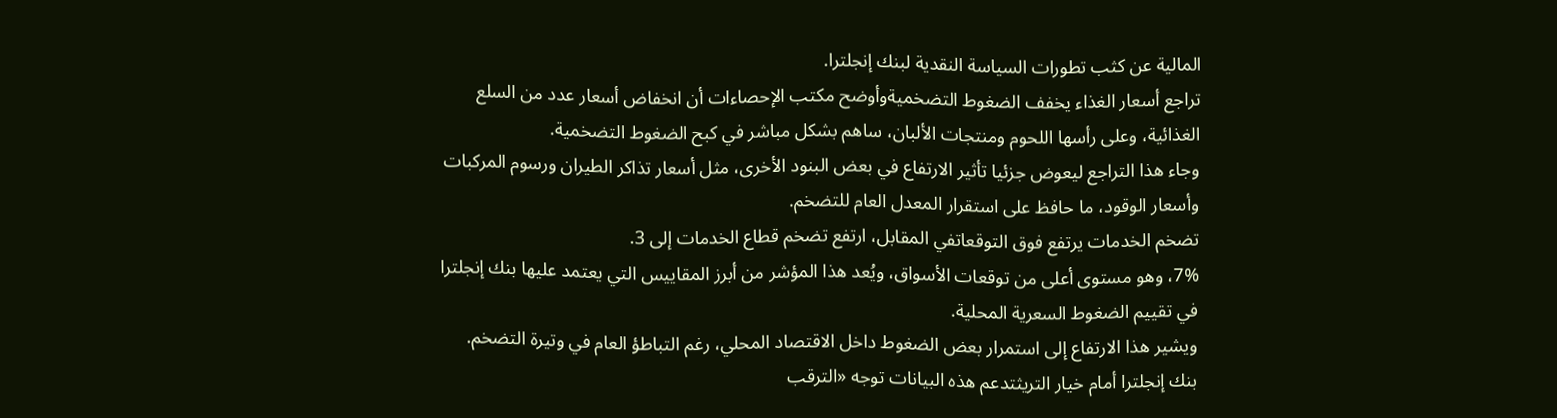المالية عن كثب تطورات السياسة النقدية لبنك إنجلترا.
تراجع أسعار الغذاء يخفف الضغوط التضخميةوأوضح مكتب الإحصاءات أن انخفاض أسعار عدد من السلع الغذائية، وعلى رأسها اللحوم ومنتجات الألبان، ساهم بشكل مباشر في كبح الضغوط التضخمية.
وجاء هذا التراجع ليعوض جزئيا تأثير الارتفاع في بعض البنود الأخرى، مثل أسعار تذاكر الطيران ورسوم المركبات وأسعار الوقود، ما حافظ على استقرار المعدل العام للتضخم.
تضخم الخدمات يرتفع فوق التوقعاتفي المقابل، ارتفع تضخم قطاع الخدمات إلى 3.
7%، وهو مستوى أعلى من توقعات الأسواق، ويُعد هذا المؤشر من أبرز المقاييس التي يعتمد عليها بنك إنجلترا في تقييم الضغوط السعرية المحلية.
ويشير هذا الارتفاع إلى استمرار بعض الضغوط داخل الاقتصاد المحلي، رغم التباطؤ العام في وتيرة التضخم.
بنك إنجلترا أمام خيار التريثتدعم هذه البيانات توجه «الترقب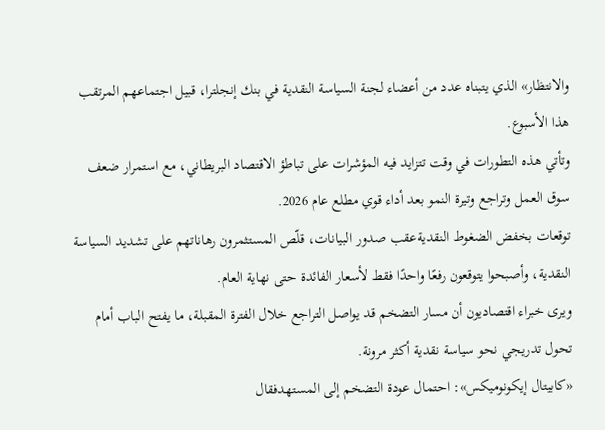والانتظار» الذي يتبناه عدد من أعضاء لجنة السياسة النقدية في بنك إنجلترا، قبيل اجتماعهم المرتقب هذا الأسبوع.
وتأتي هذه التطورات في وقت تتزايد فيه المؤشرات على تباطؤ الاقتصاد البريطاني، مع استمرار ضعف سوق العمل وتراجع وتيرة النمو بعد أداء قوي مطلع عام 2026.
توقعات بخفض الضغوط النقديةعقب صدور البيانات، قلّص المستثمرون رهاناتهم على تشديد السياسة النقدية، وأصبحوا يتوقعون رفعًا واحدًا فقط لأسعار الفائدة حتى نهاية العام.
ويرى خبراء اقتصاديون أن مسار التضخم قد يواصل التراجع خلال الفترة المقبلة، ما يفتح الباب أمام تحول تدريجي نحو سياسة نقدية أكثر مرونة.
«كابيتال إيكونوميكس»: احتمال عودة التضخم إلى المستهدفقال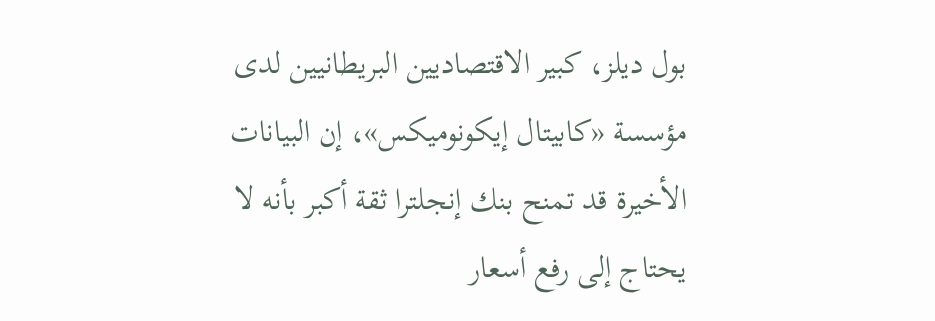بول ديلز، كبير الاقتصاديين البريطانيين لدى مؤسسة «كابيتال إيكونوميكس»، إن البيانات الأخيرة قد تمنح بنك إنجلترا ثقة أكبر بأنه لا يحتاج إلى رفع أسعار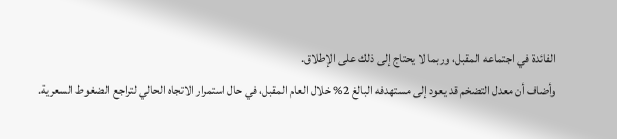الفائدة في اجتماعه المقبل، وربما لا يحتاج إلى ذلك على الإطلاق.
وأضاف أن معدل التضخم قد يعود إلى مستهدفه البالغ 2% خلال العام المقبل، في حال استمرار الاتجاه الحالي لتراجع الضغوط السعرية.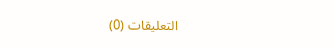التعليقات (0)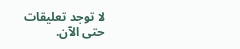لا توجد تعليقات حتى الآن.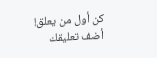كن أول من يعلق!
أضف تعليقك